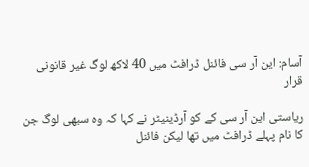آسام: این آر سی فائنل ڈرافٹ میں 40 لاکھ لوگ غیر قانونی قرار

ریاستی این آر سی کے کو آرڈینیٹر نے کہا کہ وہ سبھی لوگ جن کا نام پہلے ڈرافٹ میں تھا لیکن فائنل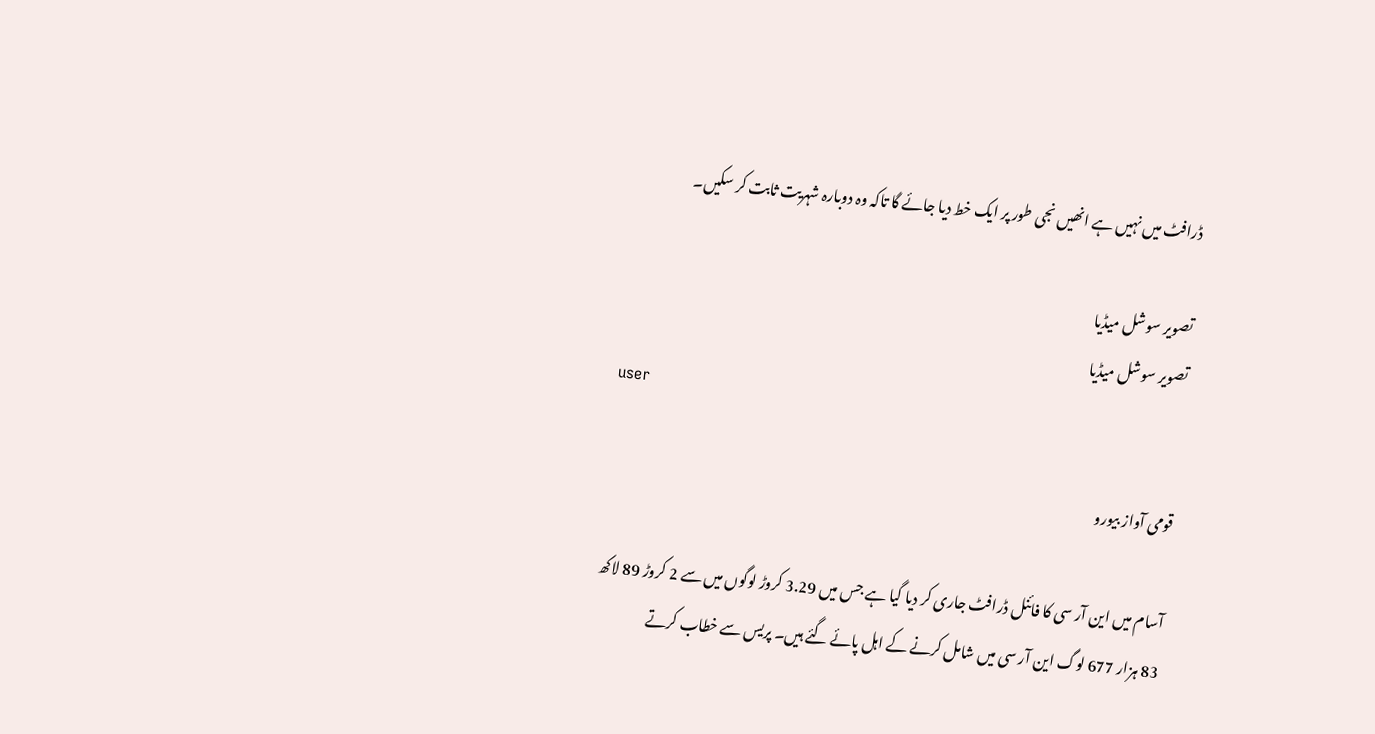ڈرافٹ میں نہیں ہے انھیں نجی طور پر ایک خط دیا جائے گا تاکہ وہ دوبارہ شہریت ثابت کر سکیں۔

تصویر سوشل میڈیا
تصویر سوشل میڈیا
user

قومی آواز بیورو

آسام میں این آر سی کا فائنل ڈرافٹ جاری کر دیا گیا ہے جس میں 3.29 کروڑ لوگوں میں سے 2 کروڑ 89 لاکھ 83 ہزار 677 لوگ این آر سی میں شامل کرنے کے اہل پائے گئے ہیں۔ پریس سے خطاب کرتے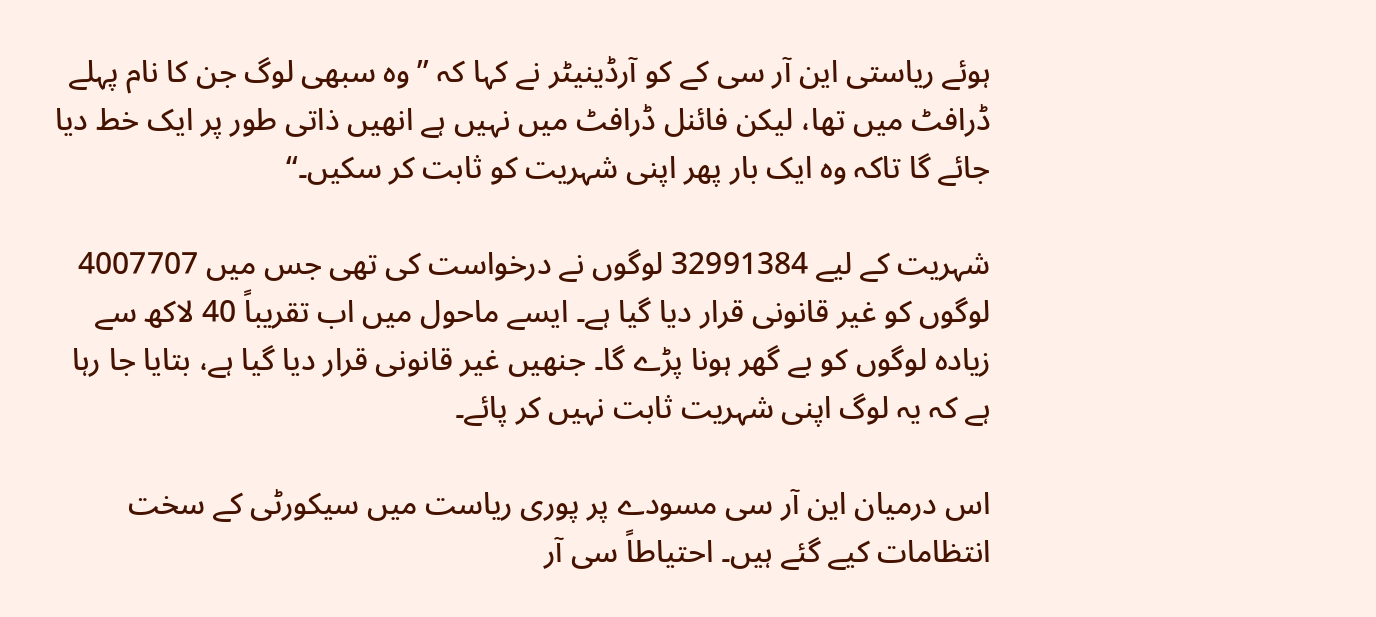ہوئے ریاستی این آر سی کے کو آرڈینیٹر نے کہا کہ ’’وہ سبھی لوگ جن کا نام پہلے ڈرافٹ میں تھا، لیکن فائنل ڈرافٹ میں نہیں ہے انھیں ذاتی طور پر ایک خط دیا جائے گا تاکہ وہ ایک بار پھر اپنی شہریت کو ثابت کر سکیں۔‘‘

شہریت کے لیے 32991384 لوگوں نے درخواست کی تھی جس میں 4007707 لوگوں کو غیر قانونی قرار دیا گیا ہے۔ ایسے ماحول میں اب تقریباً 40 لاکھ سے زیادہ لوگوں کو بے گھر ہونا پڑے گا۔ جنھیں غیر قانونی قرار دیا گیا ہے، بتایا جا رہا ہے کہ یہ لوگ اپنی شہریت ثابت نہیں کر پائے۔

اس درمیان این آر سی مسودے پر پوری ریاست میں سیکورٹی کے سخت انتظامات کیے گئے ہیں۔ احتیاطاً سی آر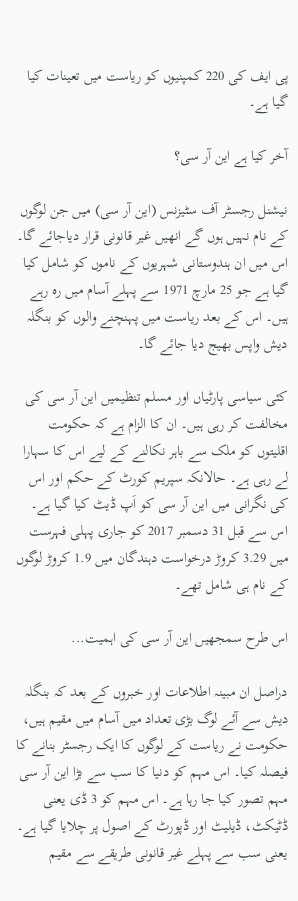پی ایف کی 220 کمپنیوں کو ریاست میں تعینات کیا گیا ہے۔

آخر کیا ہے این آر سی؟

نیشنل رجسٹر آف سٹیزنس (این آر سی) میں جن لوگوں کے نام نہیں ہوں گے انھیں غیر قانونی قرار دیاجائے گا۔ اس میں ان ہندوستانی شہریوں کے ناموں کو شامل کیا گیا ہے جو 25 مارچ 1971 سے پہلے آسام میں رہ رہے ہیں۔ اس کے بعد ریاست میں پہنچنے والوں کو بنگلہ دیش واپس بھیج دیا جائے گا۔

کئی سیاسی پارٹیاں اور مسلم تنظیمیں این آر سی کی مخالفت کر رہی ہیں۔ ان کا الزام ہے کہ حکومت اقلیتوں کو ملک سے باہر نکالنے کے لیے اس کا سہارا لے رہی ہے۔ حالانکہ سپریم کورٹ کے حکم اور اس کی نگرانی میں این آر سی کو اَپ ڈیٹ کیا گیا ہے۔ اس سے قبل 31 دسمبر 2017 کو جاری پہلی فہرست میں 3.29 کروڑ درخواست دہندگان میں 1.9 کروڑ لوگوں کے نام ہی شامل تھے۔

اس طرح سمجھیں این آر سی کی اہمیت...

دراصل ان مبینہ اطلاعات اور خبروں کے بعد کہ بنگلہ دیش سے آئے لوگ بڑی تعداد میں آسام میں مقیم ہیں، حکومت نے ریاست کے لوگوں کا ایک رجسٹر بنانے کا فیصلہ کیا۔ اس مہم کو دنیا کا سب سے بڑا این آر سی مہم تصور کیا جا رہا ہے۔ اس مہم کو 3 ڈی یعنی ڈٹیکٹ، ڈیلیٹ اور ڈپورٹ کے اصول پر چلایا گیا ہے۔ یعنی سب سے پہلے غیر قانونی طریقے سے مقیم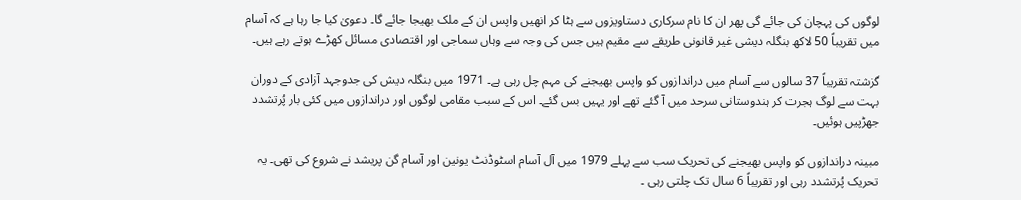لوگوں کی پہچان کی جائے گی پھر ان کا نام سرکاری دستاویزوں سے ہٹا کر انھیں واپس ان کے ملک بھیجا جائے گا۔ دعویٰ کیا جا رہا ہے کہ آسام میں تقریباً 50 لاکھ بنگلہ دیشی غیر قانونی طریقے سے مقیم ہیں جس کی وجہ سے وہاں سماجی اور اقتصادی مسائل کھڑے ہوتے رہے ہیں۔

گزشتہ تقریباً 37 سالوں سے آسام میں دراندازوں کو واپس بھیجنے کی مہم چل رہی ہے۔ 1971 میں بنگلہ دیش کی جدوجہد آزادی کے دوران بہت سے لوگ ہجرت کر ہندوستانی سرحد میں آ گئے تھے اور یہیں بس گئے۔ اس کے سبب مقامی لوگوں اور دراندازوں میں کئی بار پُرتشدد جھڑپیں ہوئیں۔

مبینہ دراندازوں کو واپس بھیجنے کی تحریک سب سے پہلے 1979 میں آل آسام اسٹوڈنٹ یونین اور آسام گن پریشد نے شروع کی تھی۔ یہ تحریک پُرتشدد رہی اور تقریباً 6 سال تک چلتی رہی ۔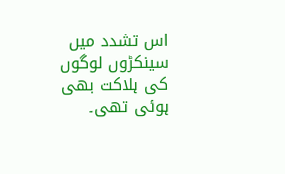اس تشدد میں سینکڑوں لوگوں کی ہلاکت بھی ہوئی تھی۔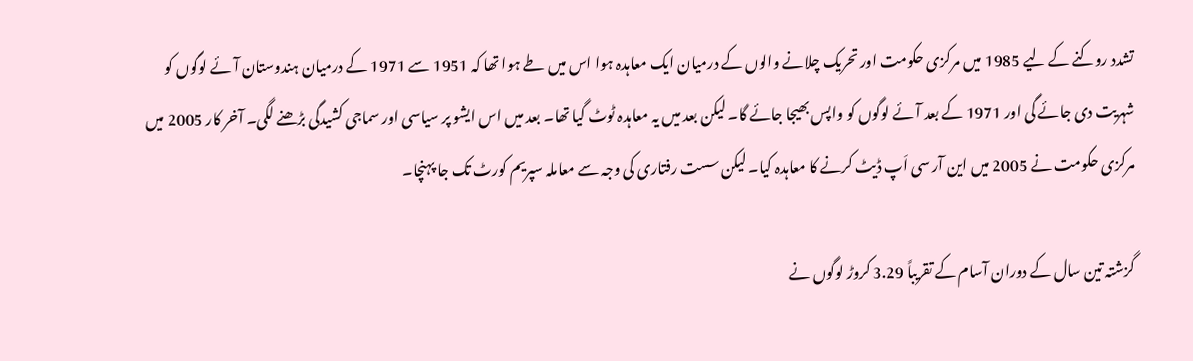تشدد روکنے کے لیے 1985 میں مرکزی حکومت اور تحریک چلانے والوں کے درمیان ایک معاہدہ ہوا اس میں طے ہوا تھا کہ 1951 سے 1971 کے درمیان ہندوستان آئے لوگوں کو شہریت دی جائے گی اور 1971 کے بعد آئے لوگوں کو واپس بھیجا جائے گا۔ لیکن بعد میں یہ معاہدہ ٹوٹ گیا تھا۔ بعد میں اس ایشو پر سیاسی اور سماجی کشیدگی بڑھنے لگی۔ آخر کار 2005 میں مرکزی حکومت نے 2005 میں این آر سی اَپ ڈیٹ کرنے کا معاہدہ کیا۔ لیکن سست رفتاری کی وجہ سے معاملہ سپریم کورٹ تک جا پہنچا۔

گزشتہ تین سال کے دوران آسام کے تقریباً 3.29 کروڑ لوگوں نے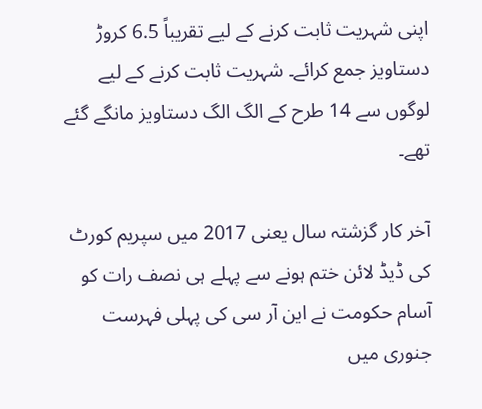اپنی شہریت ثابت کرنے کے لیے تقریباً 6.5 کروڑ دستاویز جمع کرائے۔ شہریت ثابت کرنے کے لیے لوگوں سے 14 طرح کے الگ الگ دستاویز مانگے گئے تھے۔

آخر کار گزشتہ سال یعنی 2017 میں سپریم کورٹ کی ڈیڈ لائن ختم ہونے سے پہلے ہی نصف رات کو آسام حکومت نے این آر سی کی پہلی فہرست جنوری میں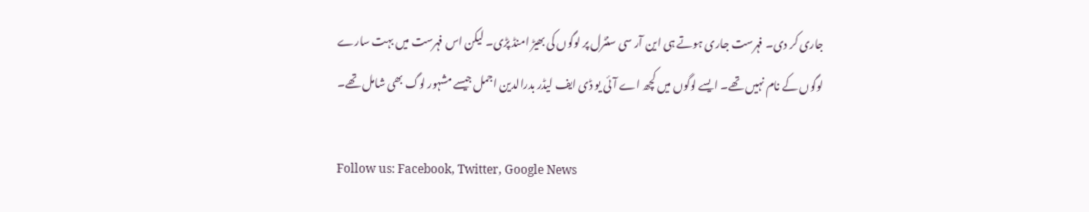جاری کر دی۔ فہرست جاری ہوتے ہی این آر سی سنٹرل پر لوگوں کی بھیڑ امنڈ پڑی۔ لیکن اس فہرست میں بہت سارے لوگوں کے نام نہیں تھے۔ ایسے لوگوں میں کچھ اے آئی یو ڈی ایف لیڈر بدرالدین اجمل جیسے مشہور لوگ بھی شامل تھے۔

Follow us: Facebook, Twitter, Google News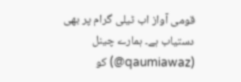قومی آواز اب ٹیلی گرام پر بھی دستیاب ہے۔ ہمارے چینل (qaumiawaz@) کو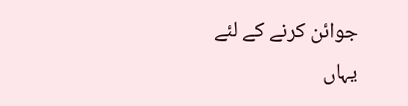جوائن کرنے کے لئے یہاں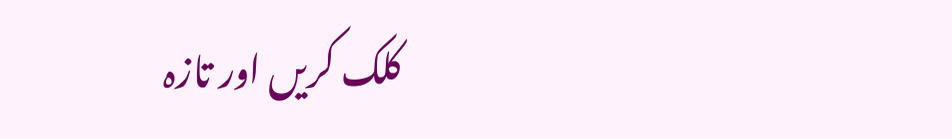کلک کریں اور تازہ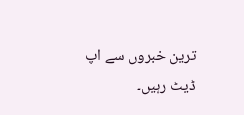ترین خبروں سے اپ ڈیٹ رہیں۔